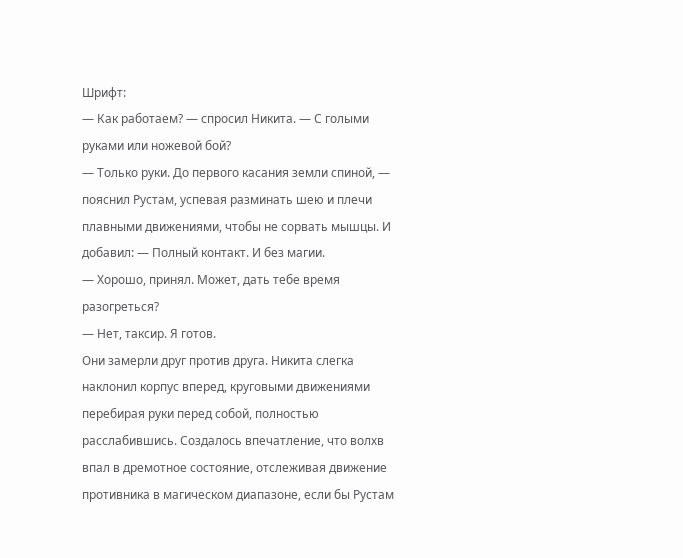Шрифт:
— Как работаем? — спросил Никита. — С голыми руками или ножевой бой?
— Только руки. До первого касания земли спиной, — пояснил Рустам, успевая разминать шею и плечи плавными движениями, чтобы не сорвать мышцы. И добавил: — Полный контакт. И без магии.
— Хорошо, принял. Может, дать тебе время разогреться?
— Нет, таксир. Я готов.
Они замерли друг против друга. Никита слегка наклонил корпус вперед, круговыми движениями перебирая руки перед собой, полностью расслабившись. Создалось впечатление, что волхв впал в дремотное состояние, отслеживая движение противника в магическом диапазоне, если бы Рустам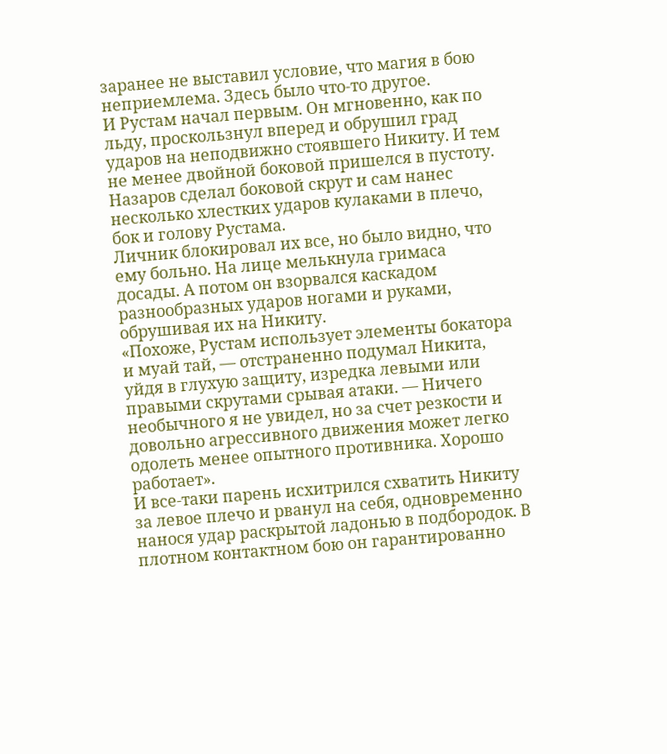заранее не выставил условие, что магия в бою неприемлема. Здесь было что-то другое.
И Рустам начал первым. Он мгновенно, как по льду, проскользнул вперед и обрушил град ударов на неподвижно стоявшего Никиту. И тем не менее двойной боковой пришелся в пустоту. Назаров сделал боковой скрут и сам нанес несколько хлестких ударов кулаками в плечо, бок и голову Рустама.
Личник блокировал их все, но было видно, что ему больно. На лице мелькнула гримаса досады. А потом он взорвался каскадом разнообразных ударов ногами и руками, обрушивая их на Никиту.
«Похоже, Рустам использует элементы бокатора и муай тай, — отстраненно подумал Никита, уйдя в глухую защиту, изредка левыми или правыми скрутами срывая атаки. — Ничего необычного я не увидел, но за счет резкости и довольно агрессивного движения может легко одолеть менее опытного противника. Хорошо работает».
И все-таки парень исхитрился схватить Никиту за левое плечо и рванул на себя, одновременно нанося удар раскрытой ладонью в подбородок. В плотном контактном бою он гарантированно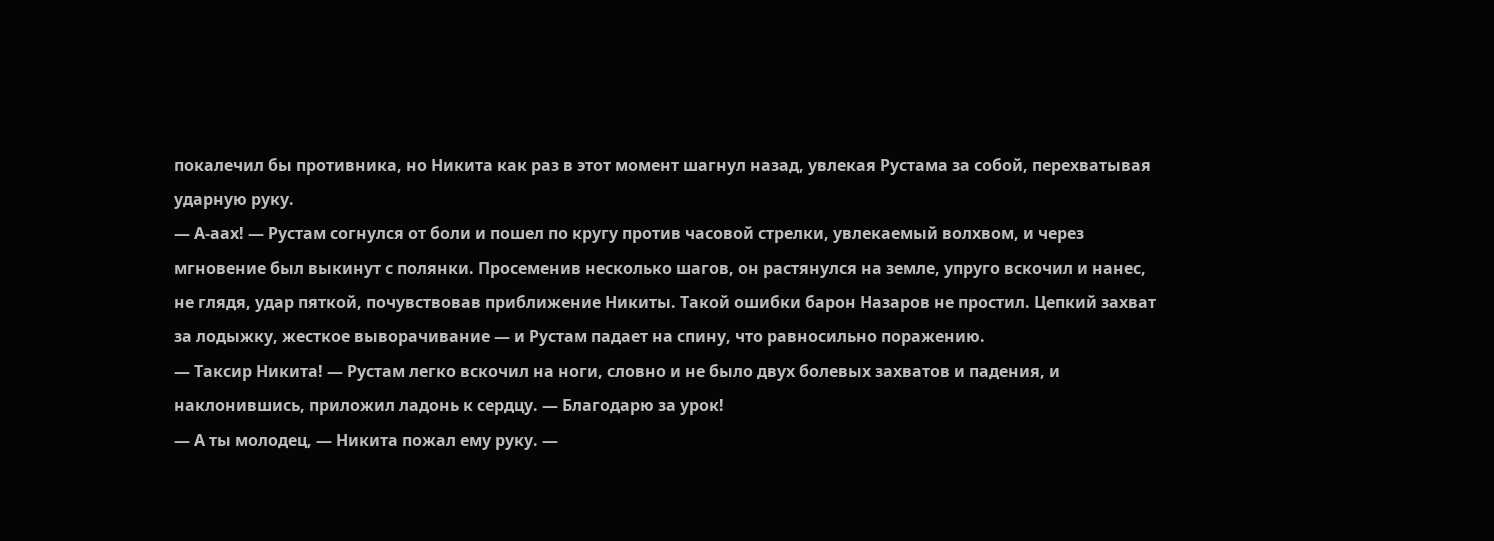покалечил бы противника, но Никита как раз в этот момент шагнул назад, увлекая Рустама за собой, перехватывая ударную руку.
— А-аах! — Рустам согнулся от боли и пошел по кругу против часовой стрелки, увлекаемый волхвом, и через мгновение был выкинут с полянки. Просеменив несколько шагов, он растянулся на земле, упруго вскочил и нанес, не глядя, удар пяткой, почувствовав приближение Никиты. Такой ошибки барон Назаров не простил. Цепкий захват за лодыжку, жесткое выворачивание — и Рустам падает на спину, что равносильно поражению.
— Таксир Никита! — Рустам легко вскочил на ноги, словно и не было двух болевых захватов и падения, и наклонившись, приложил ладонь к сердцу. — Благодарю за урок!
— А ты молодец, — Никита пожал ему руку. —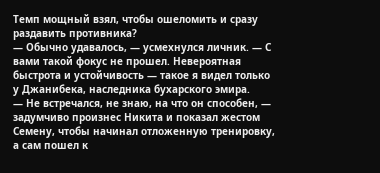Темп мощный взял, чтобы ошеломить и сразу раздавить противника?
— Обычно удавалось, — усмехнулся личник. — С вами такой фокус не прошел. Невероятная быстрота и устойчивость — такое я видел только у Джанибека, наследника бухарского эмира.
— Не встречался, не знаю, на что он способен, — задумчиво произнес Никита и показал жестом Семену, чтобы начинал отложенную тренировку, а сам пошел к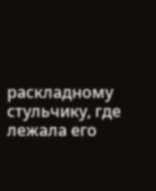раскладному стульчику, где лежала его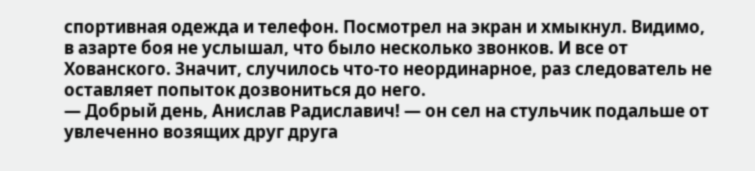спортивная одежда и телефон. Посмотрел на экран и хмыкнул. Видимо, в азарте боя не услышал, что было несколько звонков. И все от Хованского. Значит, случилось что-то неординарное, раз следователь не оставляет попыток дозвониться до него.
— Добрый день, Анислав Радиславич! — он сел на стульчик подальше от увлеченно возящих друг друга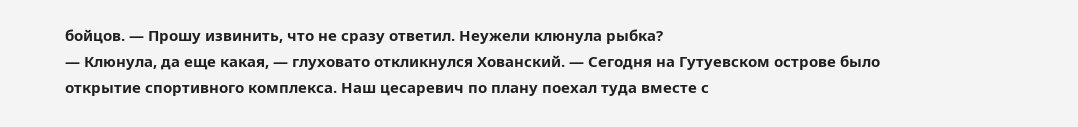бойцов. — Прошу извинить, что не сразу ответил. Неужели клюнула рыбка?
— Клюнула, да еще какая, — глуховато откликнулся Хованский. — Сегодня на Гутуевском острове было открытие спортивного комплекса. Наш цесаревич по плану поехал туда вместе с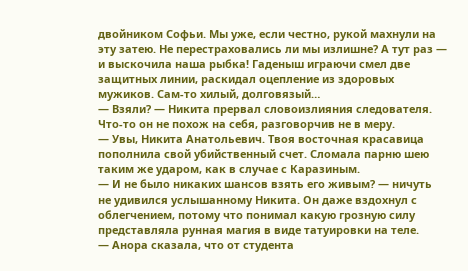двойником Софьи. Мы уже, если честно, рукой махнули на эту затею. Не перестраховались ли мы излишне? А тут раз — и выскочила наша рыбка! Гаденыш играючи смел две защитных линии, раскидал оцепление из здоровых мужиков. Сам-то хилый, долговязый…
— Взяли? — Никита прервал словоизлияния следователя. Что-то он не похож на себя, разговорчив не в меру.
— Увы, Никита Анатольевич. Твоя восточная красавица пополнила свой убийственный счет. Сломала парню шею таким же ударом, как в случае с Каразиным.
— И не было никаких шансов взять его живым? — ничуть не удивился услышанному Никита. Он даже вздохнул с облегчением, потому что понимал какую грозную силу представляла рунная магия в виде татуировки на теле.
— Анора сказала, что от студента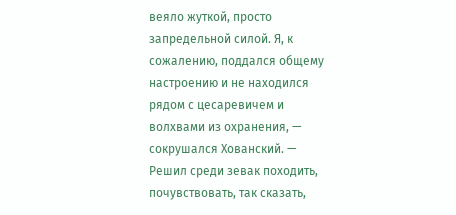веяло жуткой, просто запредельной силой. Я, к сожалению, поддался общему настроению и не находился рядом с цесаревичем и волхвами из охранения, — сокрушался Хованский. — Решил среди зевак походить, почувствовать, так сказать,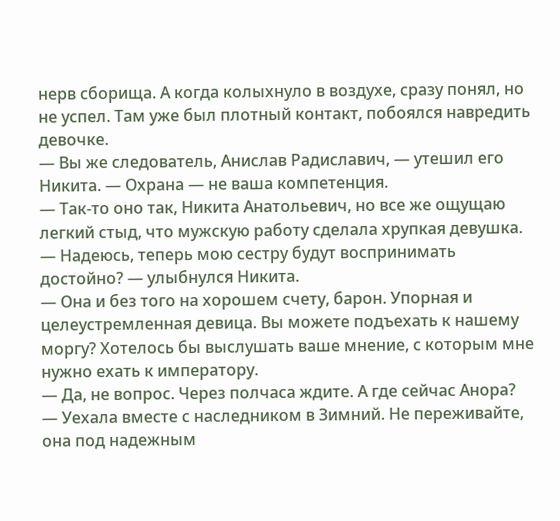нерв сборища. А когда колыхнуло в воздухе, сразу понял, но не успел. Там уже был плотный контакт, побоялся навредить девочке.
— Вы же следователь, Анислав Радиславич, — утешил его Никита. — Охрана — не ваша компетенция.
— Так-то оно так, Никита Анатольевич, но все же ощущаю легкий стыд, что мужскую работу сделала хрупкая девушка.
— Надеюсь, теперь мою сестру будут воспринимать достойно? — улыбнулся Никита.
— Она и без того на хорошем счету, барон. Упорная и целеустремленная девица. Вы можете подъехать к нашему моргу? Хотелось бы выслушать ваше мнение, с которым мне нужно ехать к императору.
— Да, не вопрос. Через полчаса ждите. А где сейчас Анора?
— Уехала вместе с наследником в Зимний. Не переживайте, она под надежным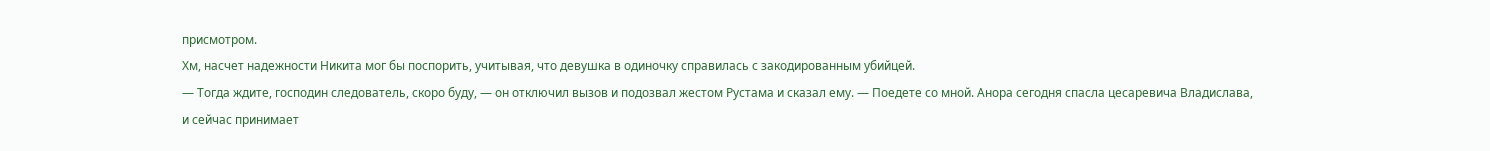присмотром.
Хм, насчет надежности Никита мог бы поспорить, учитывая, что девушка в одиночку справилась с закодированным убийцей.
— Тогда ждите, господин следователь, скоро буду, — он отключил вызов и подозвал жестом Рустама и сказал ему. — Поедете со мной. Анора сегодня спасла цесаревича Владислава, и сейчас принимает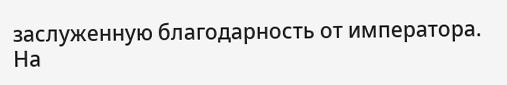заслуженную благодарность от императора. На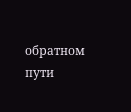обратном пути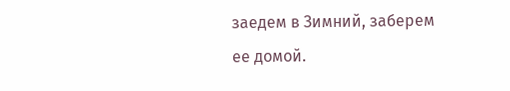заедем в Зимний, заберем ее домой.